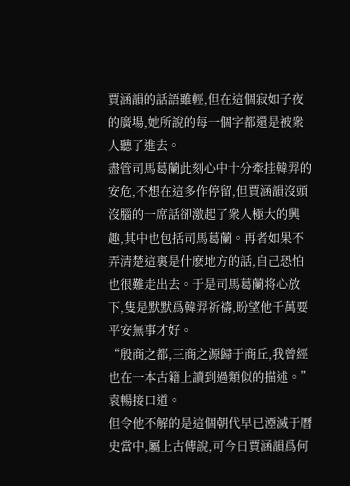賈涵韻的話語雖輕,但在這個寂如子夜的廣場,她所說的每一個字都還是被衆人聽了進去。
盡管司馬葛蘭此刻心中十分牽挂韓羿的安危,不想在這多作停留,但賈涵韻沒頭沒腦的一席話卻激起了衆人極大的興趣,其中也包括司馬葛蘭。再者如果不弄清楚這裏是什麽地方的話,自己恐怕也很難走出去。于是司馬葛蘭将心放下,隻是默默爲韓羿祈禱,盼望他千萬要平安無事才好。
“殷商之都,三商之源歸于商丘,我曾經也在一本古籍上讀到過類似的描述。”袁暢接口道。
但令他不解的是這個朝代早已湮滅于曆史當中,屬上古傳說,可今日賈涵韻爲何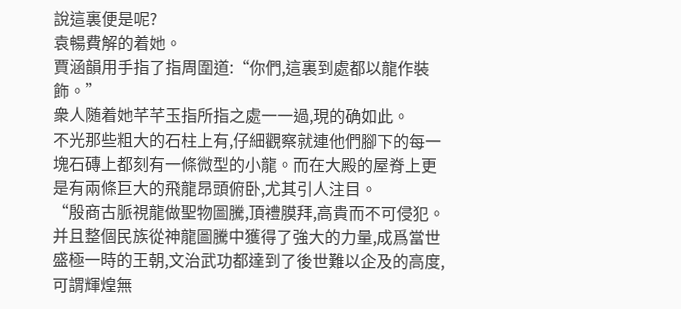說這裏便是呢?
袁暢費解的着她。
賈涵韻用手指了指周圍道:“你們,這裏到處都以龍作裝飾。”
衆人随着她芊芊玉指所指之處一一過,現的确如此。
不光那些粗大的石柱上有,仔細觀察就連他們腳下的每一塊石磚上都刻有一條微型的小龍。而在大殿的屋脊上更是有兩條巨大的飛龍昂頭俯卧,尤其引人注目。
“殷商古脈視龍做聖物圖騰,頂禮膜拜,高貴而不可侵犯。并且整個民族從神龍圖騰中獲得了強大的力量,成爲當世盛極一時的王朝,文治武功都達到了後世難以企及的高度,可謂輝煌無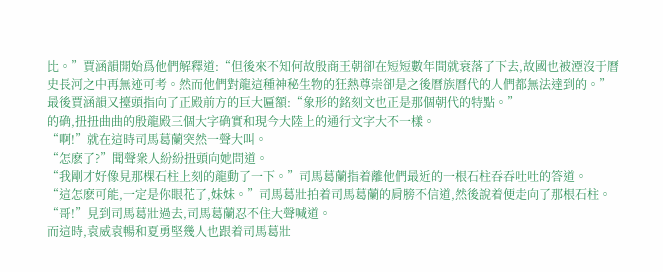比。”賈涵韻開始爲他們解釋道:“但後來不知何故殷商王朝卻在短短數年間就衰落了下去,故國也被湮沒于曆史長河之中再無迹可考。然而他們對龍這種神秘生物的狂熱尊崇卻是之後曆族曆代的人們都無法達到的。”
最後賈涵韻又擡頭指向了正殿前方的巨大匾額:“象形的銘刻文也正是那個朝代的特點。”
的确,扭扭曲曲的殷龍殿三個大字确實和現今大陸上的通行文字大不一樣。
“啊!”就在這時司馬葛蘭突然一聲大叫。
“怎麽了?”聞聲衆人紛紛扭頭向她問道。
“我剛才好像見那棵石柱上刻的龍動了一下。”司馬葛蘭指着離他們最近的一根石柱吞吞吐吐的答道。
“這怎麽可能,一定是你眼花了,妹妹。”司馬葛壯拍着司馬葛蘭的肩膀不信道,然後說着便走向了那根石柱。
“哥!”見到司馬葛壯過去,司馬葛蘭忍不住大聲喊道。
而這時,袁威袁暢和夏勇堅幾人也跟着司馬葛壯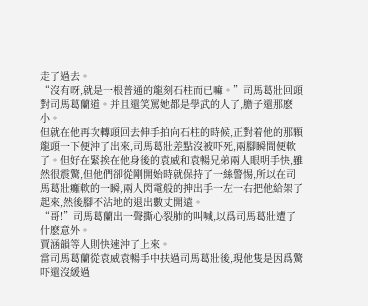走了過去。
“沒有呀,就是一根普通的龍刻石柱而已嘛。”司馬葛壯回頭對司馬葛蘭道。并且還笑罵她都是學武的人了,膽子還那麽小。
但就在他再次轉頭回去伸手拍向石柱的時候,正對着他的那顆龍頭一下便沖了出來,司馬葛壯差點沒被吓死,兩腳瞬間便軟了。但好在緊挨在他身後的袁威和袁暢兄弟兩人眼明手快,雖然很震驚,但他們卻從剛開始時就保持了一絲警惕,所以在司馬葛壯癱軟的一瞬,兩人閃電般的抻出手一左一右把他給架了起來,然後腳不沾地的退出數丈開遠。
“哥!”司馬葛蘭出一聲撕心裂肺的叫喊,以爲司馬葛壯遭了什麽意外。
賈涵韻等人則快速沖了上來。
當司馬葛蘭從袁威袁暢手中扶過司馬葛壯後,現他隻是因爲驚吓還沒緩過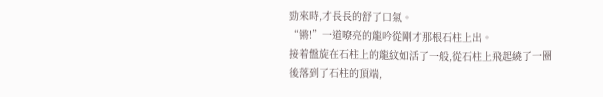勁來時,才長長的舒了口氣。
“锵!”一道嘹亮的龍吟從剛才那根石柱上出。
接着盤旋在石柱上的龍紋如活了一般,從石柱上飛起繞了一圈後落到了石柱的頂端,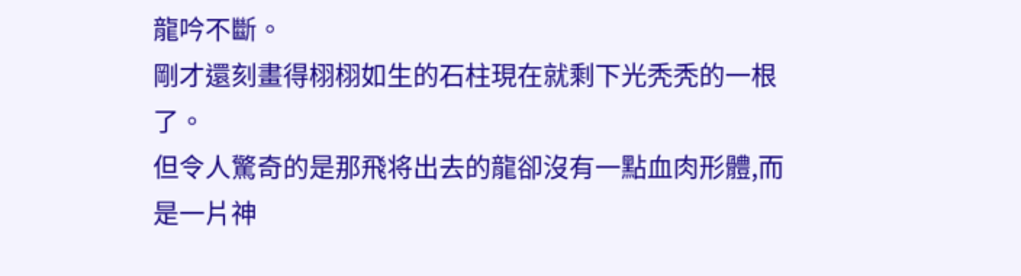龍吟不斷。
剛才還刻畫得栩栩如生的石柱現在就剩下光秃秃的一根了。
但令人驚奇的是那飛将出去的龍卻沒有一點血肉形體,而是一片神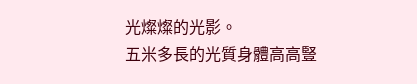光燦燦的光影。
五米多長的光質身體高高豎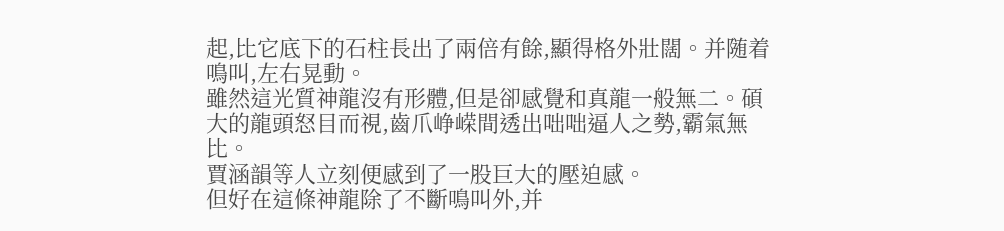起,比它底下的石柱長出了兩倍有餘,顯得格外壯闊。并随着鳴叫,左右晃動。
雖然這光質神龍沒有形體,但是卻感覺和真龍一般無二。碩大的龍頭怒目而視,齒爪峥嵘間透出咄咄逼人之勢,霸氣無比。
賈涵韻等人立刻便感到了一股巨大的壓迫感。
但好在這條神龍除了不斷鳴叫外,并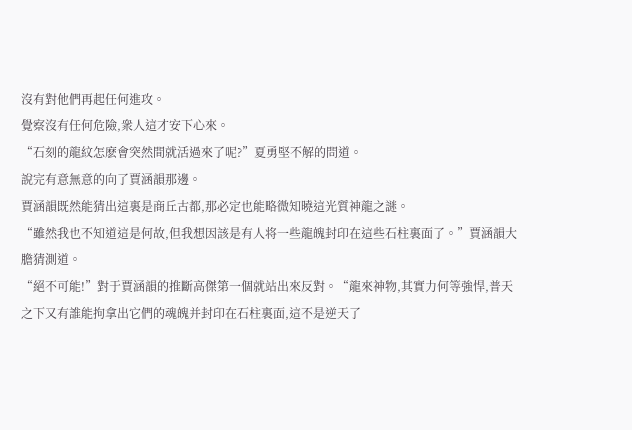沒有對他們再起任何進攻。
覺察沒有任何危險,衆人這才安下心來。
“石刻的龍紋怎麽會突然間就活過來了呢?”夏勇堅不解的問道。
說完有意無意的向了賈涵韻那邊。
賈涵韻既然能猜出這裏是商丘古都,那必定也能略微知曉這光質神龍之謎。
“雖然我也不知道這是何故,但我想因該是有人将一些龍魄封印在這些石柱裏面了。”賈涵韻大膽猜測道。
“絕不可能!”對于賈涵韻的推斷高傑第一個就站出來反對。“龍來神物,其實力何等強悍,普天之下又有誰能拘拿出它們的魂魄并封印在石柱裏面,這不是逆天了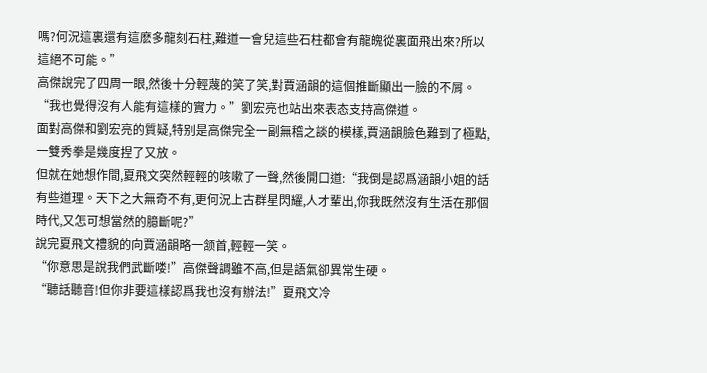嗎?何況這裏還有這麽多龍刻石柱,難道一會兒這些石柱都會有龍魄從裏面飛出來?所以這絕不可能。”
高傑說完了四周一眼,然後十分輕蔑的笑了笑,對賈涵韻的這個推斷顯出一臉的不屑。
“我也覺得沒有人能有這樣的實力。”劉宏亮也站出來表态支持高傑道。
面對高傑和劉宏亮的質疑,特别是高傑完全一副無稽之談的模樣,賈涵韻臉色難到了極點,一雙秀拳是幾度捏了又放。
但就在她想作間,夏飛文突然輕輕的咳嗽了一聲,然後開口道:“我倒是認爲涵韻小姐的話有些道理。天下之大無奇不有,更何況上古群星閃耀,人才輩出,你我既然沒有生活在那個時代,又怎可想當然的臆斷呢?”
說完夏飛文禮貌的向賈涵韻略一颔首,輕輕一笑。
“你意思是說我們武斷喽!”高傑聲調雖不高,但是語氣卻異常生硬。
“聽話聽音!但你非要這樣認爲我也沒有辦法!”夏飛文冷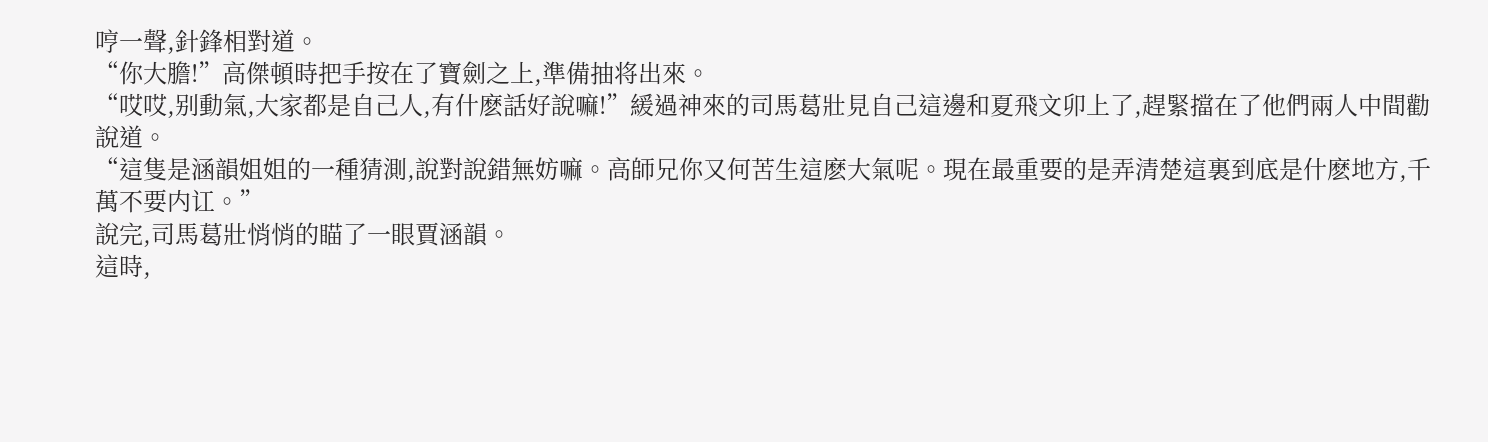哼一聲,針鋒相對道。
“你大膽!”高傑頓時把手按在了寶劍之上,準備抽将出來。
“哎哎,别動氣,大家都是自己人,有什麽話好說嘛!”緩過神來的司馬葛壯見自己這邊和夏飛文卯上了,趕緊擋在了他們兩人中間勸說道。
“這隻是涵韻姐姐的一種猜測,說對說錯無妨嘛。高師兄你又何苦生這麽大氣呢。現在最重要的是弄清楚這裏到底是什麽地方,千萬不要内讧。”
說完,司馬葛壯悄悄的瞄了一眼賈涵韻。
這時,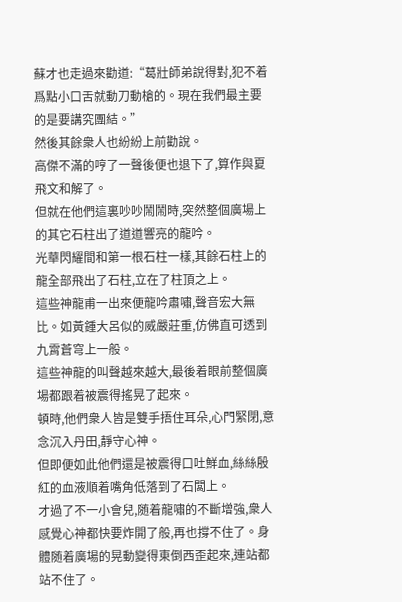蘇才也走過來勸道:“葛壯師弟說得對,犯不着爲點小口舌就動刀動槍的。現在我們最主要的是要講究團結。”
然後其餘衆人也紛紛上前勸說。
高傑不滿的哼了一聲後便也退下了,算作與夏飛文和解了。
但就在他們這裏吵吵鬧鬧時,突然整個廣場上的其它石柱出了道道響亮的龍吟。
光華閃耀間和第一根石柱一樣,其餘石柱上的龍全部飛出了石柱,立在了柱頂之上。
這些神龍甫一出來便龍吟肅嘯,聲音宏大無比。如黃鍾大呂似的威嚴莊重,仿佛直可透到九霄蒼穹上一般。
這些神龍的叫聲越來越大,最後着眼前整個廣場都跟着被震得搖晃了起來。
頓時,他們衆人皆是雙手捂住耳朵,心門緊閉,意念沉入丹田,靜守心神。
但即便如此他們還是被震得口吐鮮血,絲絲殷紅的血液順着嘴角低落到了石闆上。
才過了不一小會兒,随着龍嘯的不斷增強,衆人感覺心神都快要炸開了般,再也撐不住了。身體随着廣場的晃動變得東倒西歪起來,連站都站不住了。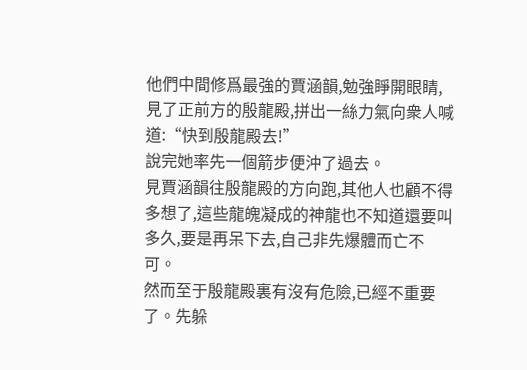他們中間修爲最強的賈涵韻,勉強睜開眼睛,見了正前方的殷龍殿,拼出一絲力氣向衆人喊道:“快到殷龍殿去!”
說完她率先一個箭步便沖了過去。
見賈涵韻往殷龍殿的方向跑,其他人也顧不得多想了,這些龍魄凝成的神龍也不知道還要叫多久,要是再呆下去,自己非先爆體而亡不可。
然而至于殷龍殿裏有沒有危險,已經不重要了。先躲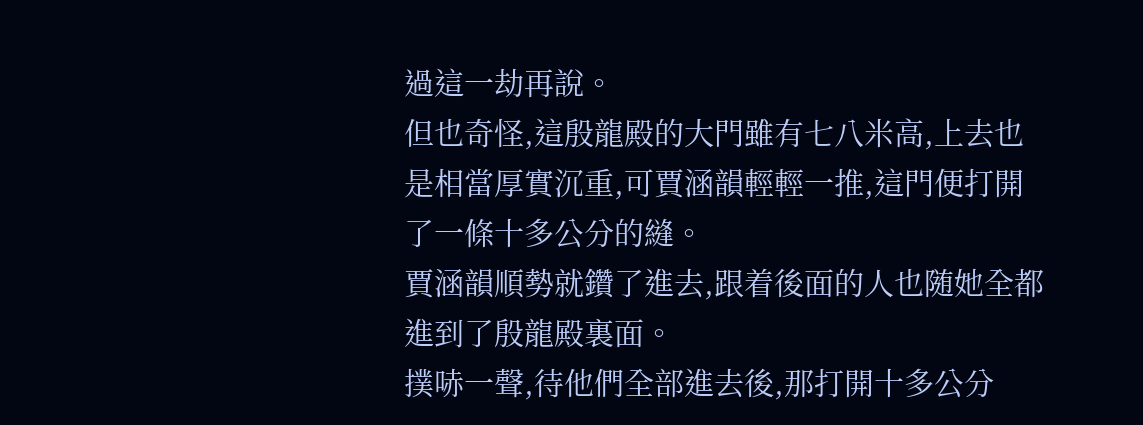過這一劫再說。
但也奇怪,這殷龍殿的大門雖有七八米高,上去也是相當厚實沉重,可賈涵韻輕輕一推,這門便打開了一條十多公分的縫。
賈涵韻順勢就鑽了進去,跟着後面的人也随她全都進到了殷龍殿裏面。
撲哧一聲,待他們全部進去後,那打開十多公分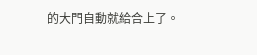的大門自動就給合上了。